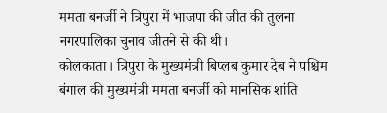ममता बनर्जी ने त्रिपुरा में भाजपा की जीत की तुलना नगरपालिका चुनाव जीतने से की थी।
कोलकाता। त्रिपुरा के मुख्यमंत्री बिप्लब कुमार देब ने पश्चिम बंगाल की मुख्यमंत्री ममता बनर्जी को मानसिक शांति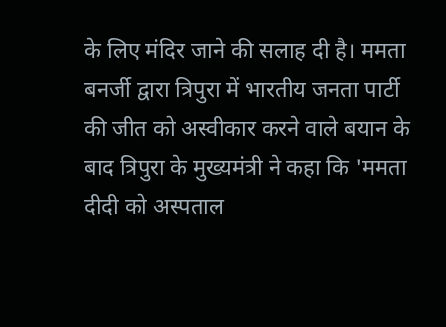के लिए मंदिर जाने की सलाह दी है। ममता बनर्जी द्वारा त्रिपुरा में भारतीय जनता पार्टी की जीत को अस्वीकार करने वाले बयान के बाद त्रिपुरा के मुख्यमंत्री ने कहा कि 'ममता दीदी को अस्पताल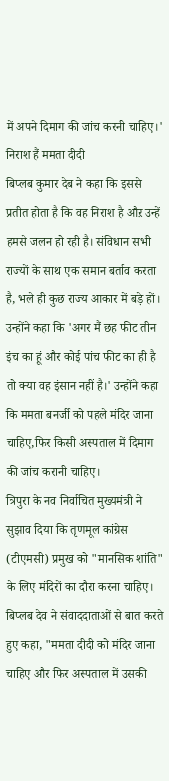में अपने दिमाग की जांच करनी चाहिए।'
निराश हैं ममता दीदी
बिप्लब कुमार देब ने कहा कि इससे प्रतीत होता है कि वह निराश है औऱ उन्हें हमसे जलन हो रही है। संविधान सभी राज्यों के साथ एक समान बर्ताव करता है, भले ही कुछ राज्य आकार में बड़े हों। उन्होंने कहा कि 'अगर मैं छह फीट तीन इंच का हूं और कोई पांच फीट का ही है तो क्या वह इंसान नहीं है।' उन्होंने कहा कि ममता बनर्जी को पहले मंदिर जाना चाहिए,फिर किसी अस्पताल में दिमाग की जांच करानी चाहिए।
त्रिपुरा के नव निर्वाचित मुख्यमंत्री ने सुझाव दिया कि तृणमूल कांग्रेस (टीएमसी) प्रमुख को "मानसिक शांति" के लिए मंदिरों का दौरा करना चाहिए। बिप्लब देव ने संवाददाताओं से बात करते हुए कहा, "ममता दीदी को मंदिर जाना चाहिए और फिर अस्पताल में उसकी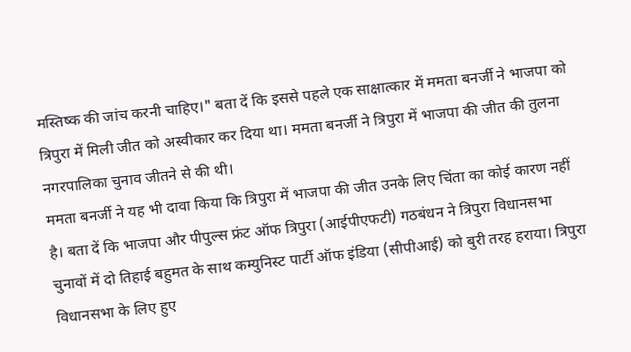मस्तिष्क की जांच करनी चाहिए।" बता दें कि इससे पहले एक साक्षात्कार में ममता बनर्जी ने भाजपा को त्रिपुरा में मिली जीत को अस्वीकार कर दिया था। ममता बनर्जी ने त्रिपुरा में भाजपा की जीत की तुलना नगरपालिका चुनाव जीतने से की थी।
ममता बनर्जी ने यह भी दावा किया कि त्रिपुरा में भाजपा की जीत उनके लिए चिंता का कोई कारण नहीं है। बता दें कि भाजपा और पीपुल्स फ्रंट ऑफ त्रिपुरा (आईपीएफटी) गठबंधन ने त्रिपुरा विधानसभा चुनावों में दो तिहाई बहुमत के साथ कम्युनिस्ट पार्टी ऑफ इंडिया (सीपीआई) को बुरी तरह हराया। त्रिपुरा विधानसभा के लिए हुए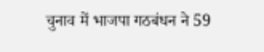चुनाव में भाजपा गठबंधन ने 59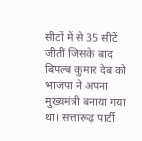सीटों में से 35 सीटें जीतीं जिसके बाद बिपल्ब कुमार देब को भाजपा ने अपना मुख्यमंत्री बनाया गया था। सत्तारूढ़ पार्टी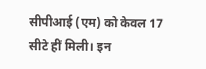सीपीआई (एम) को केवल 17 सीटे हीं मिली। इन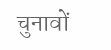चुनावों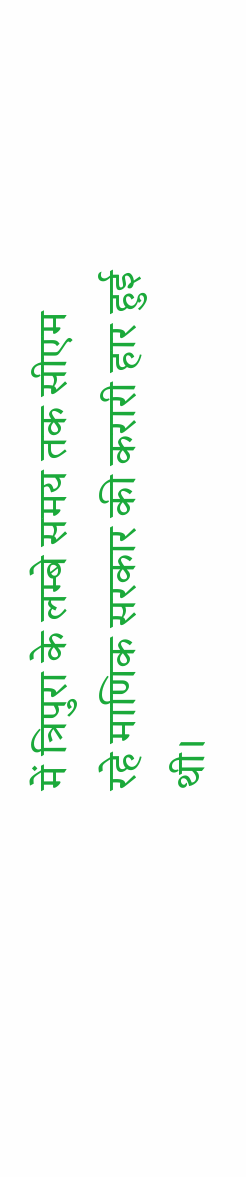में त्रिपुरा के लम्बे समय तक सीएम रहे माणिक सरकार की करारी हार हुई थी।